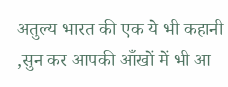अतुल्य भारत की एक ये भी कहानी ,सुन कर आपकी आँखों में भी आ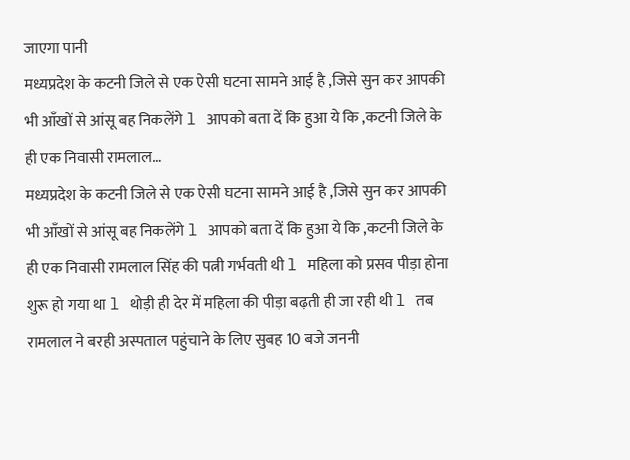जाएगा पानी
मध्यप्रदेश के कटनी जिले से एक ऐसी घटना सामने आई है ,जिसे सुन कर आपकी भी आँखों से आंसू बह निकलेंगे l आपको बता दें कि हुआ ये कि ,कटनी जिले के ही एक निवासी रामलाल…
मध्यप्रदेश के कटनी जिले से एक ऐसी घटना सामने आई है ,जिसे सुन कर आपकी भी आँखों से आंसू बह निकलेंगे l आपको बता दें कि हुआ ये कि ,कटनी जिले के ही एक निवासी रामलाल सिंह की पत्नी गर्भवती थी l महिला को प्रसव पीड़ा होना शुरू हो गया था l थोड़ी ही देर में महिला की पीड़ा बढ़ती ही जा रही थी l तब रामलाल ने बरही अस्पताल पहुंचाने के लिए सुबह 10 बजे जननी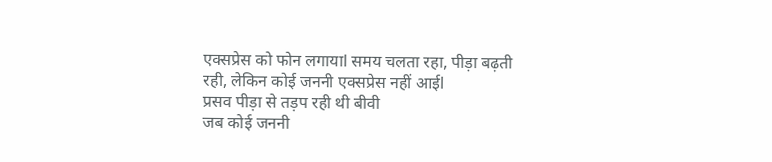एक्सप्रेस को फोन लगायाl समय चलता रहा, पीड़ा बढ़ती रही, लेकिन कोई जननी एक्सप्रेस नहीं आईl
प्रसव पीड़ा से तड़प रही थी बीवी
जब कोई जननी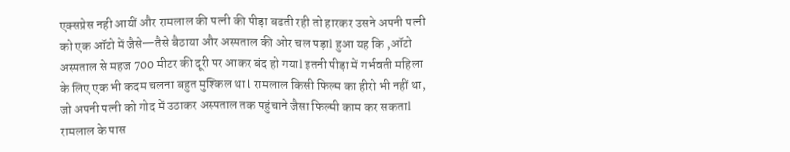एक्सप्रेस नही आयीं और रामलाल की पत्नी की पीड़ा बढती रही तो हारकर उसने अपनी पत्नी को एक ऑटो में जैसे—तैसे बैठाया और अस्पताल की ओर चल पड़ाl हुआ यह कि ,ऑटो अस्पताल से महज 700 मीटर की दूरी पर आकर बंद हो गयाl इतनी पीड़ा में गर्भवती महिला के लिए एक भी कदम चलना बहुत मुश्किल था l रामलाल किसी फिल्म का हीरो भी नहीं था, जो अपनी पत्नी को गोद में उठाकर अस्पताल तक पहुंचाने जैसा फिल्मी काम कर सकताl रामलाल के पास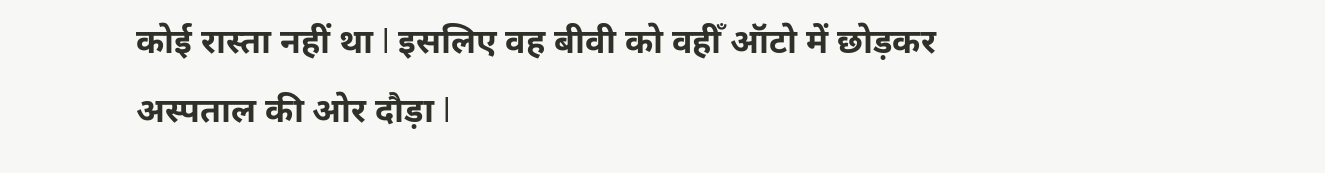कोई रास्ता नहीं था l इसलिए वह बीवी को वहीँ ऑटो में छोड़कर अस्पताल की ओर दौड़ा l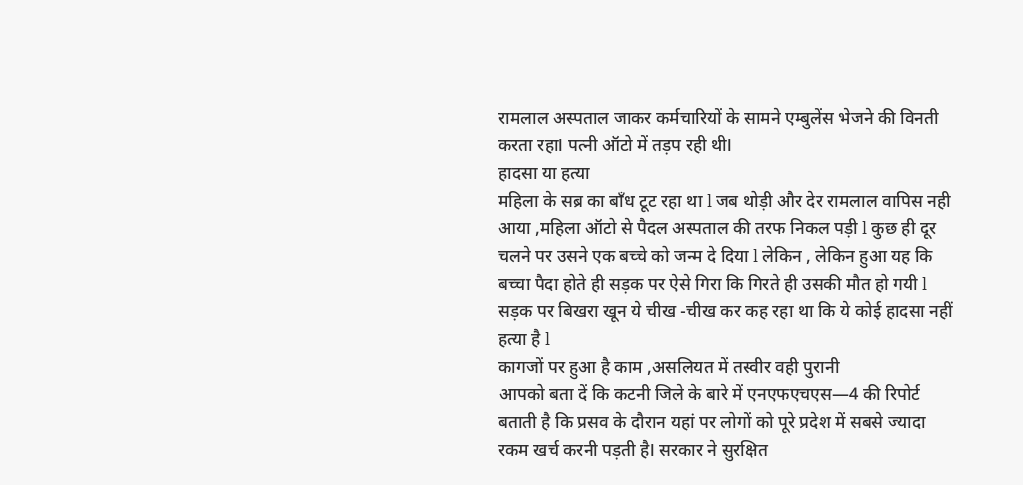रामलाल अस्पताल जाकर कर्मचारियों के सामने एम्बुलेंस भेजने की विनती करता रहाl पत्नी ऑटो में तड़प रही थीl
हादसा या हत्या
महिला के सब्र का बाँध टूट रहा था l जब थोड़ी और देर रामलाल वापिस नही आया ,महिला ऑटो से पैदल अस्पताल की तरफ निकल पड़ी l कुछ ही दूर चलने पर उसने एक बच्चे को जन्म दे दिया l लेकिन , लेकिन हुआ यह कि बच्चा पैदा होते ही सड़क पर ऐसे गिरा कि गिरते ही उसकी मौत हो गयी l सड़क पर बिखरा खून ये चीख -चीख कर कह रहा था कि ये कोई हादसा नहीं हत्या है l
कागजों पर हुआ है काम ,असलियत में तस्वीर वही पुरानी
आपको बता दें कि कटनी जिले के बारे में एनएफएचएस—4 की रिपोर्ट बताती है कि प्रसव के दौरान यहां पर लोगों को पूरे प्रदेश में सबसे ज्यादा रकम खर्च करनी पड़ती हैl सरकार ने सुरक्षित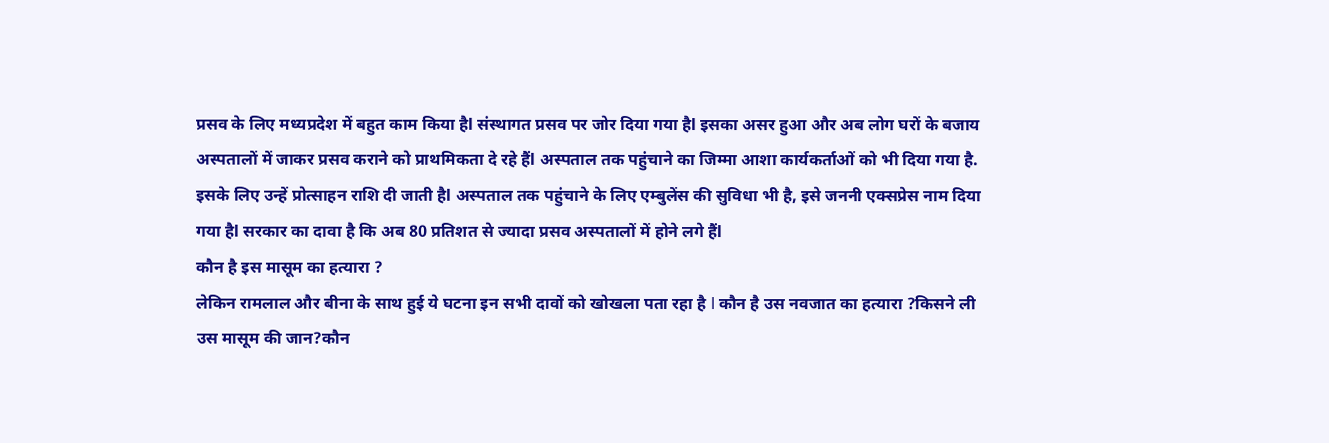प्रसव के लिए मध्यप्रदेश में बहुत काम किया हैl संस्थागत प्रसव पर जोर दिया गया हैl इसका असर हुआ और अब लोग घरों के बजाय अस्पतालों में जाकर प्रसव कराने को प्राथमिकता दे रहे हैंl अस्पताल तक पहुंचाने का जिम्मा आशा कार्यकर्ताओं को भी दिया गया है. इसके लिए उन्हें प्रोत्साहन राशि दी जाती हैl अस्पताल तक पहुंचाने के लिए एम्बुलेंस की सुविधा भी है, इसे जननी एक्सप्रेस नाम दिया गया हैl सरकार का दावा है कि अब 80 प्रतिशत से ज्यादा प्रसव अस्पतालों में होने लगे हैंl
कौन है इस मासूम का हत्यारा ?
लेकिन रामलाल और बीना के साथ हुई ये घटना इन सभी दावों को खोखला पता रहा है l कौन है उस नवजात का हत्यारा ?किसने ली उस मासूम की जान?कौन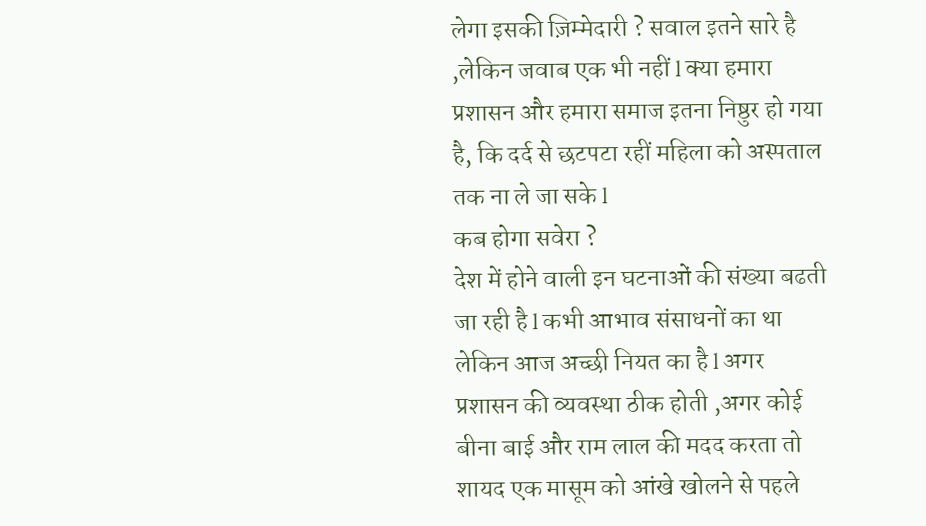लेगा इसकी ज़िम्मेदारी ? सवाल इतने सारे है ,लेकिन जवाब एक भी नहीं l क्या हमारा प्रशासन और हमारा समाज इतना निष्ठुर हो गया है, कि दर्द से छटपटा रहीं महिला को अस्पताल तक ना ले जा सके l
कब होगा सवेरा ?
देश में होने वाली इन घटनाओं की संख्या बढती जा रही है l कभी आभाव संसाधनों का था लेकिन आज अच्छी नियत का है l अगर प्रशासन की व्यवस्था ठीक होती ,अगर कोई बीना बाई और राम लाल की मदद करता तो शायद एक मासूम को आंखे खोलने से पहले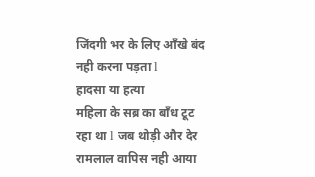जिंदगी भर के लिए आँखे बंद नही करना पड़ता l
हादसा या हत्या
महिला के सब्र का बाँध टूट रहा था l जब थोड़ी और देर रामलाल वापिस नही आया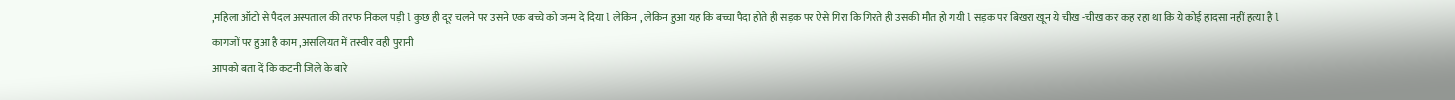,महिला ऑटो से पैदल अस्पताल की तरफ निकल पड़ी l कुछ ही दूर चलने पर उसने एक बच्चे को जन्म दे दिया l लेकिन , लेकिन हुआ यह कि बच्चा पैदा होते ही सड़क पर ऐसे गिरा कि गिरते ही उसकी मौत हो गयी l सड़क पर बिखरा खून ये चीख -चीख कर कह रहा था कि ये कोई हादसा नहीं हत्या है l
कागजों पर हुआ है काम ,असलियत में तस्वीर वही पुरानी
आपको बता दें कि कटनी जिले के बारे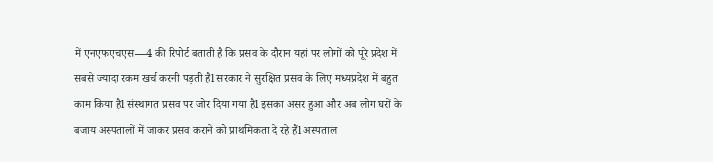में एनएफएचएस—4 की रिपोर्ट बताती है कि प्रसव के दौरान यहां पर लोगों को पूरे प्रदेश में सबसे ज्यादा रकम खर्च करनी पड़ती हैl सरकार ने सुरक्षित प्रसव के लिए मध्यप्रदेश में बहुत काम किया हैl संस्थागत प्रसव पर जोर दिया गया हैl इसका असर हुआ और अब लोग घरों के बजाय अस्पतालों में जाकर प्रसव कराने को प्राथमिकता दे रहे हैंl अस्पताल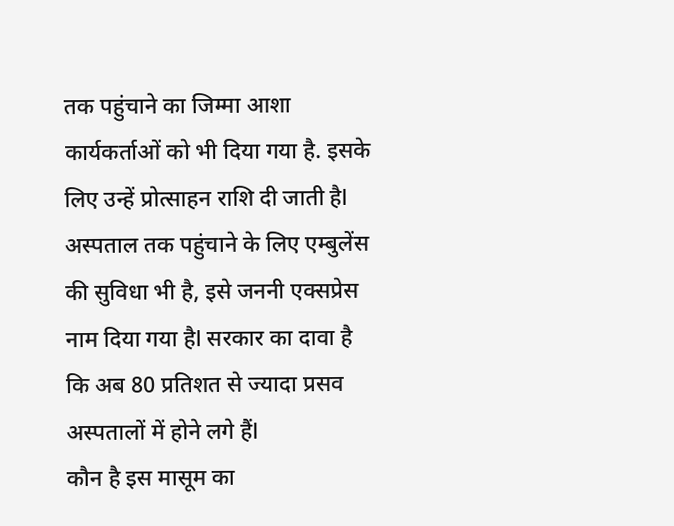तक पहुंचाने का जिम्मा आशा कार्यकर्ताओं को भी दिया गया है. इसके लिए उन्हें प्रोत्साहन राशि दी जाती हैl अस्पताल तक पहुंचाने के लिए एम्बुलेंस की सुविधा भी है, इसे जननी एक्सप्रेस नाम दिया गया हैl सरकार का दावा है कि अब 80 प्रतिशत से ज्यादा प्रसव अस्पतालों में होने लगे हैंl
कौन है इस मासूम का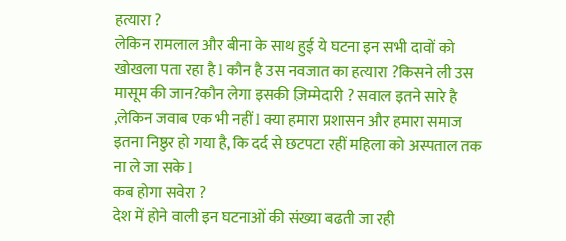हत्यारा ?
लेकिन रामलाल और बीना के साथ हुई ये घटना इन सभी दावों को खोखला पता रहा है l कौन है उस नवजात का हत्यारा ?किसने ली उस मासूम की जान?कौन लेगा इसकी ज़िम्मेदारी ? सवाल इतने सारे है ,लेकिन जवाब एक भी नहीं l क्या हमारा प्रशासन और हमारा समाज इतना निष्ठुर हो गया है, कि दर्द से छटपटा रहीं महिला को अस्पताल तक ना ले जा सके l
कब होगा सवेरा ?
देश में होने वाली इन घटनाओं की संख्या बढती जा रही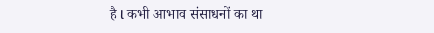है l कभी आभाव संसाधनों का था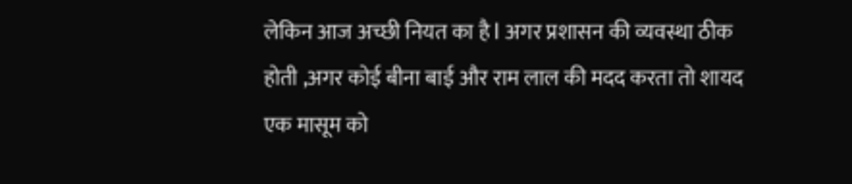लेकिन आज अच्छी नियत का है l अगर प्रशासन की व्यवस्था ठीक होती ,अगर कोई बीना बाई और राम लाल की मदद करता तो शायद एक मासूम को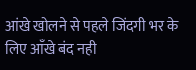आंखे खोलने से पहले जिंदगी भर के लिए आँखे बंद नही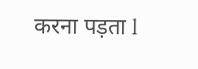करना पड़ता l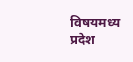विषयमध्य प्रदेश